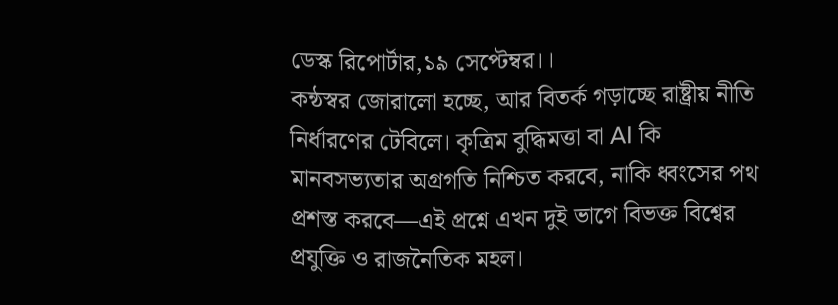ডেস্ক রিপোর্টার,১৯ সেপ্টেম্বর।।
কন্ঠস্বর জোরালো হচ্ছে, আর বিতর্ক গড়াচ্ছে রাষ্ট্রীয় নীতি নির্ধারণের টেবিলে। কৃত্রিম বুদ্ধিমত্তা বা AI কি মানবসভ্যতার অগ্রগতি নিশ্চিত করবে, নাকি ধ্বংসের পথ প্রশস্ত করবে—এই প্রশ্নে এখন দুই ভাগে বিভক্ত বিশ্বের প্রযুক্তি ও রাজনৈতিক মহল।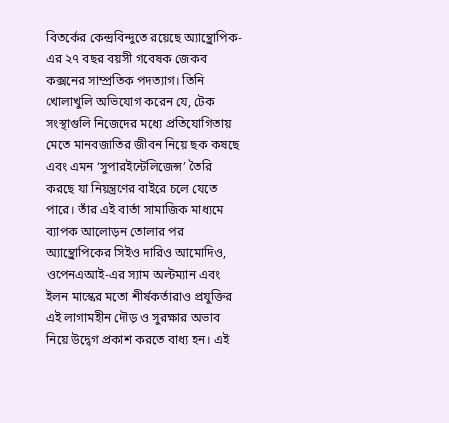বিতর্কের কেন্দ্রবিন্দুতে রয়েছে অ্যান্থ্রোপিক-এর ২৭ বছর বয়সী গবেষক জেকব কক্সনের সাম্প্রতিক পদত্যাগ। তিনি খোলাখুলি অভিযোগ করেন যে, টেক সংস্থাগুলি নিজেদের মধ্যে প্রতিযোগিতায় মেতে মানবজাতির জীবন নিয়ে ছক কষছে এবং এমন ‘সুপারইন্টেলিজেন্স’ তৈরি করছে যা নিয়ন্ত্রণের বাইরে চলে যেতে পারে। তাঁর এই বার্তা সামাজিক মাধ্যমে ব্যাপক আলোড়ন তোলার পর অ্যান্থ্রোপিকের সিইও দারিও আমোদিও,
ওপেনএআই-এর স্যাম অল্টম্যান এবং ইলন মাস্কের মতো শীর্ষকর্তারাও প্রযুক্তির এই লাগামহীন দৌড় ও সুরক্ষার অভাব নিয়ে উদ্বেগ প্রকাশ করতে বাধ্য হন। এই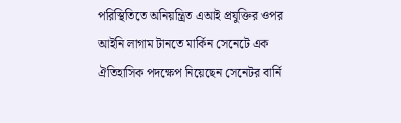পরিস্থিতিতে অনিয়ন্ত্রিত এআই প্রযুক্তির ওপর আইনি লাগাম টানতে মার্কিন সেনেটে এক ঐতিহাসিক পদক্ষেপ নিয়েছেন সেনেটর বার্নি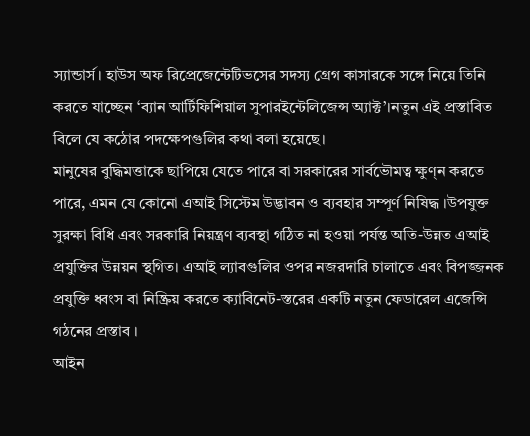স্যান্ডার্স। হাউস অফ রিপ্রেজেন্টেটিভসের সদস্য গ্রেগ কাসারকে সঙ্গে নিয়ে তিনি করতে যাচ্ছেন ‘ব্যান আর্টিফিশিয়াল সুপারইন্টেলিজেন্স অ্যাক্ট’।নতুন এই প্রস্তাবিত বিলে যে কঠোর পদক্ষেপগুলির কথা বলা হয়েছে।
মানুষের বুদ্ধিমত্তাকে ছাপিয়ে যেতে পারে বা সরকারের সার্বভৌমত্ব ক্ষুণ্ন করতে পারে, এমন যে কোনো এআই সিস্টেম উদ্ভাবন ও ব্যবহার সম্পূর্ণ নিষিদ্ধ ।উপযুক্ত সুরক্ষা বিধি এবং সরকারি নিয়ন্ত্রণ ব্যবস্থা গঠিত না হওয়া পর্যন্ত অতি-উন্নত এআই প্রযুক্তির উন্নয়ন স্থগিত। এআই ল্যাবগুলির ওপর নজরদারি চালাতে এবং বিপজ্জনক প্রযুক্তি ধ্বংস বা নিষ্ক্রিয় করতে ক্যাবিনেট-স্তরের একটি নতুন ফেডারেল এজেন্সি গঠনের প্রস্তাব ।
আইন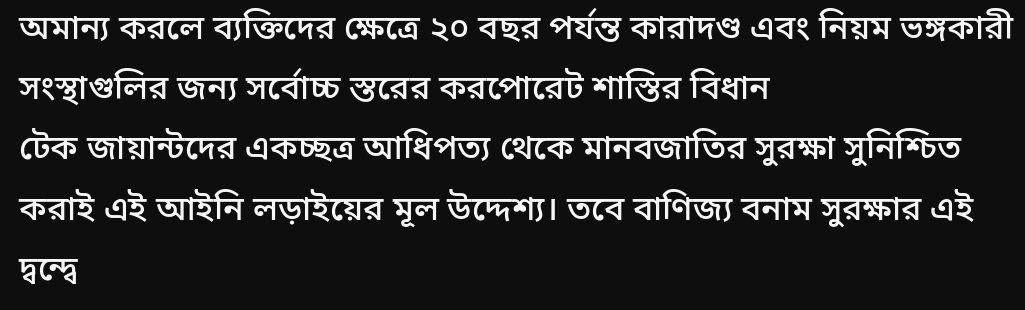অমান্য করলে ব্যক্তিদের ক্ষেত্রে ২০ বছর পর্যন্ত কারাদণ্ড এবং নিয়ম ভঙ্গকারী সংস্থাগুলির জন্য সর্বোচ্চ স্তরের করপোরেট শাস্তির বিধান
টেক জায়ান্টদের একচ্ছত্র আধিপত্য থেকে মানবজাতির সুরক্ষা সুনিশ্চিত করাই এই আইনি লড়াইয়ের মূল উদ্দেশ্য। তবে বাণিজ্য বনাম সুরক্ষার এই দ্বন্দ্বে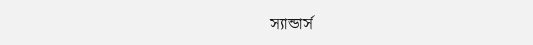স্যান্ডার্স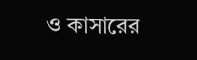ও কাসারের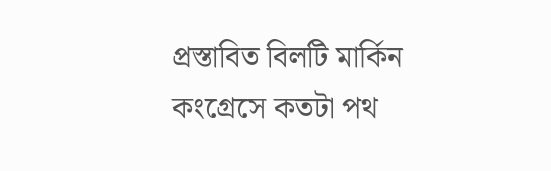প্রস্তাবিত বিলটি মার্কিন কংগ্রেসে কতটা পথ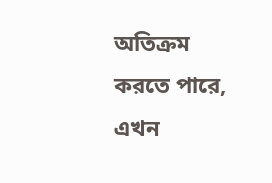অতিক্রম করতে পারে, এখন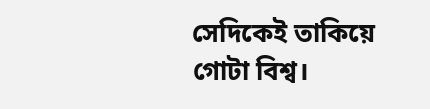সেদিকেই তাকিয়ে গোটা বিশ্ব।